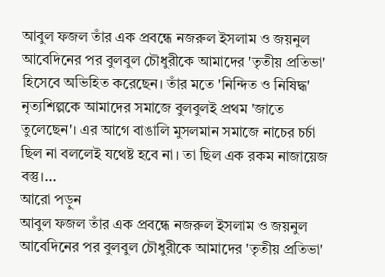আবুল ফজল তাঁর এক প্রবন্ধে নজরুল ইসলাম ও জয়নুল আবেদিনের পর বুলবুল চৌধুরীকে আমাদের 'তৃতীয় প্রতিভা' হিসেবে অভিহিত করেছেন। তাঁর মতে 'নিন্দিত ও নিষিদ্ধ' নৃত্যশিল্পকে আমাদের সমাজে বুলবুলই প্রথম 'জাতে তুলেছেন'। এর আগে বাঙালি মুসলমান সমাজে নাচের চর্চা ছিল না বললেই যথেষ্ট হবে না। তা ছিল এক রকম নাজায়েজ বস্তু।...
আরো পড়ুন
আবুল ফজল তাঁর এক প্রবন্ধে নজরুল ইসলাম ও জয়নুল আবেদিনের পর বুলবুল চৌধুরীকে আমাদের 'তৃতীয় প্রতিভা'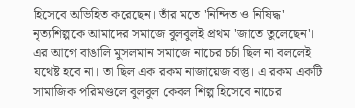হিসেবে অভিহিত করেছেন। তাঁর মতে 'নিন্দিত ও নিষিদ্ধ' নৃত্যশিল্পকে আমাদের সমাজে বুলবুলই প্রথম 'জাতে তুলেছেন'। এর আগে বাঙালি মুসলমান সমাজে নাচের চর্চা ছিল না বললেই যথেষ্ট হবে না। তা ছিল এক রকম নাজায়েজ বস্তু। এ রকম একটি সামাজিক পরিমণ্ডলে বুলবুল কেবল শিল্প হিসেবে নাচের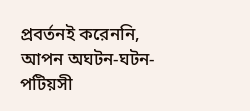প্রবর্তনই করেননি, আপন অঘটন-ঘটন-পটিয়সী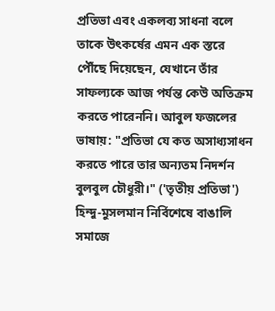প্রতিভা এবং একলব্য সাধনা বলে তাকে উৎকর্ষের এমন এক স্তরে পৌঁছে দিয়েছেন, যেখানে তাঁর সাফল্যকে আজ পর্যন্ত কেউ অতিক্রম করতে পারেননি। আবুল ফজলের ভাষায়: "প্রতিভা যে কত অসাধ্যসাধন করতে পারে তার অন্যতম নিদর্শন বুলবুল চৌধুরী।" ('তৃতীয় প্রতিভা') হিন্দু-মুসলমান নির্বিশেষে বাঙালি সমাজে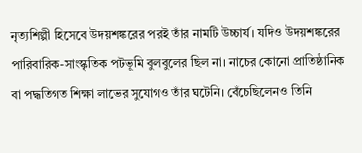নৃত্যশিল্পী হিসেবে উদয়শঙ্করের পরই তাঁর নামটি উচ্চার্য। যদিও উদয়শঙ্করের পারিবারিক-সাংস্কৃতিক পটভূমি বুলবুলের ছিল না। নাচের কোনো প্রাতিষ্ঠানিক বা পদ্ধতিগত শিক্ষা লাভের সুযোগও তাঁর ঘটেনি। বেঁচেছিলেনও তিনি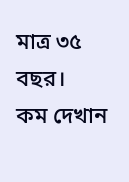মাত্র ৩৫ বছর।
কম দেখান